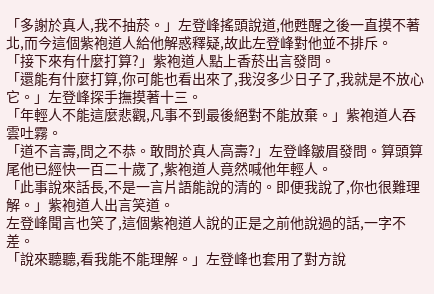「多謝於真人,我不抽菸。」左登峰搖頭說道,他甦醒之後一直摸不著北,而今這個紫袍道人給他解惑釋疑,故此左登峰對他並不排斥。
「接下來有什麼打算?」紫袍道人點上香菸出言發問。
「還能有什麼打算,你可能也看出來了,我沒多少日子了,我就是不放心它。」左登峰探手撫摸著十三。
「年輕人不能這麼悲觀,凡事不到最後絕對不能放棄。」紫袍道人吞雲吐霧。
「道不言壽,問之不恭。敢問於真人高壽?」左登峰皺眉發問。算頭算尾他已經快一百二十歲了,紫袍道人竟然喊他年輕人。
「此事說來話長,不是一言片語能說的清的。即便我說了,你也很難理解。」紫袍道人出言笑道。
左登峰聞言也笑了,這個紫袍道人說的正是之前他說過的話,一字不差。
「說來聽聽,看我能不能理解。」左登峰也套用了對方說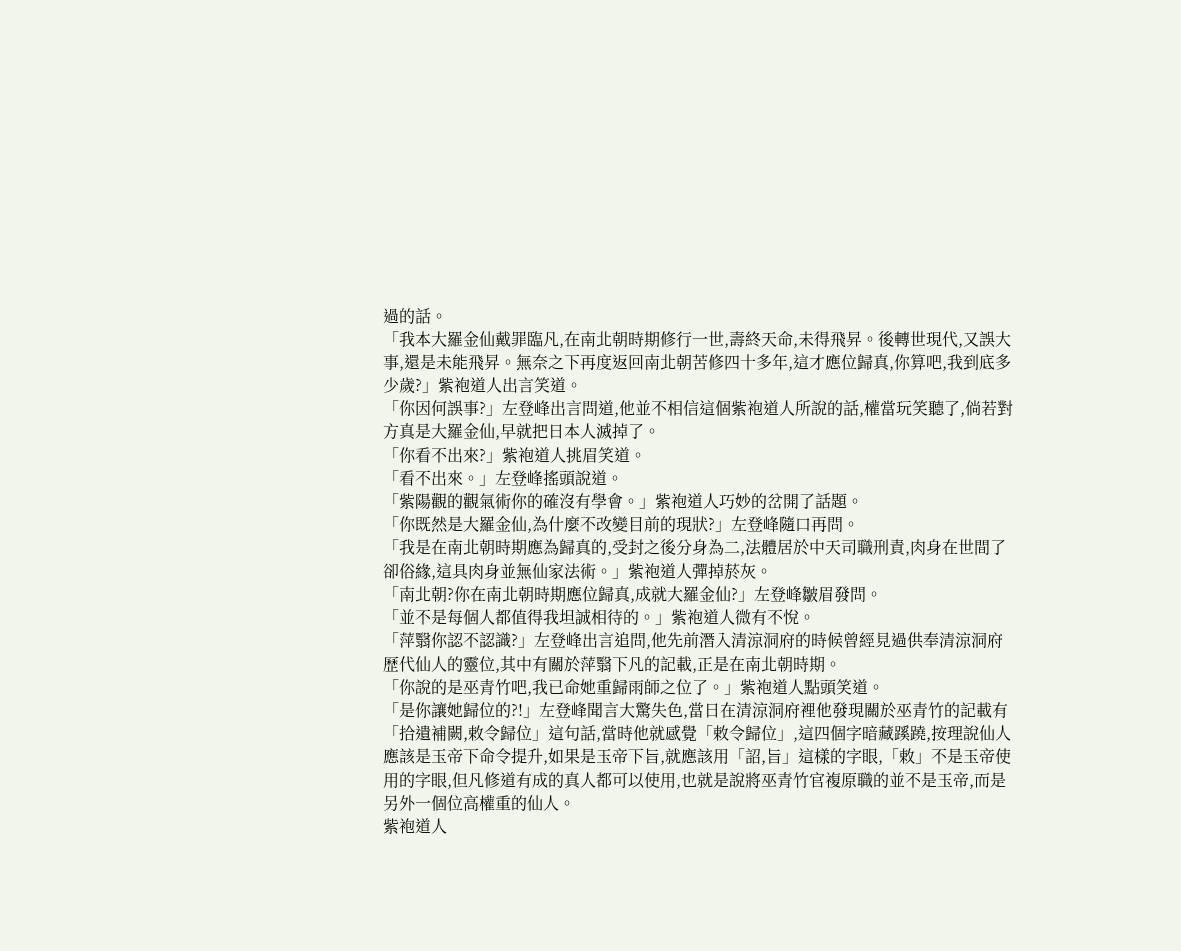過的話。
「我本大羅金仙戴罪臨凡,在南北朝時期修行一世,壽終天命,未得飛昇。後轉世現代,又誤大事,還是未能飛昇。無奈之下再度返回南北朝苦修四十多年,這才應位歸真,你算吧,我到底多少歲?」紫袍道人出言笑道。
「你因何誤事?」左登峰出言問道,他並不相信這個紫袍道人所說的話,權當玩笑聽了,倘若對方真是大羅金仙,早就把日本人滅掉了。
「你看不出來?」紫袍道人挑眉笑道。
「看不出來。」左登峰搖頭說道。
「紫陽觀的觀氣術你的確沒有學會。」紫袍道人巧妙的岔開了話題。
「你既然是大羅金仙,為什麼不改變目前的現狀?」左登峰隨口再問。
「我是在南北朝時期應為歸真的,受封之後分身為二,法體居於中天司職刑責,肉身在世間了卻俗緣,這具肉身並無仙家法術。」紫袍道人彈掉菸灰。
「南北朝?你在南北朝時期應位歸真,成就大羅金仙?」左登峰皺眉發問。
「並不是每個人都值得我坦誠相待的。」紫袍道人微有不悅。
「萍翳你認不認識?」左登峰出言追問,他先前潛入清涼洞府的時候曾經見過供奉清涼洞府歷代仙人的靈位,其中有關於萍翳下凡的記載,正是在南北朝時期。
「你說的是巫青竹吧,我已命她重歸雨師之位了。」紫袍道人點頭笑道。
「是你讓她歸位的?!」左登峰聞言大驚失色,當日在清涼洞府裡他發現關於巫青竹的記載有「拾遺補闕,敕令歸位」這句話,當時他就感覺「敕令歸位」,這四個字暗藏蹊蹺,按理說仙人應該是玉帝下命令提升,如果是玉帝下旨,就應該用「詔,旨」這樣的字眼,「敕」不是玉帝使用的字眼,但凡修道有成的真人都可以使用,也就是說將巫青竹官複原職的並不是玉帝,而是另外一個位高權重的仙人。
紫袍道人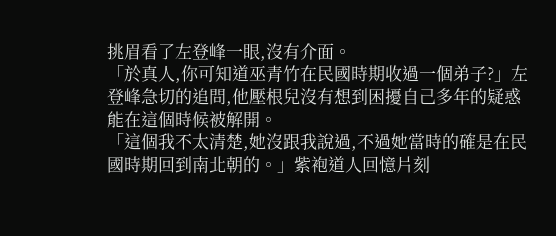挑眉看了左登峰一眼,沒有介面。
「於真人,你可知道巫青竹在民國時期收過一個弟子?」左登峰急切的追問,他壓根兒沒有想到困擾自己多年的疑惑能在這個時候被解開。
「這個我不太清楚,她沒跟我說過,不過她當時的確是在民國時期回到南北朝的。」紫袍道人回憶片刻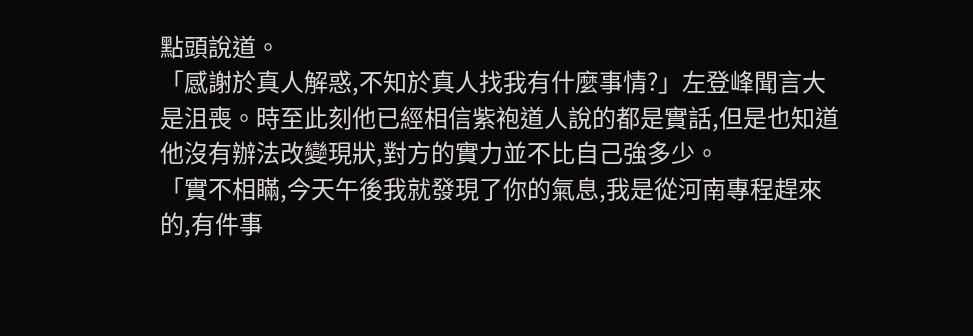點頭說道。
「感謝於真人解惑,不知於真人找我有什麼事情?」左登峰聞言大是沮喪。時至此刻他已經相信紫袍道人說的都是實話,但是也知道他沒有辦法改變現狀,對方的實力並不比自己強多少。
「實不相瞞,今天午後我就發現了你的氣息,我是從河南專程趕來的,有件事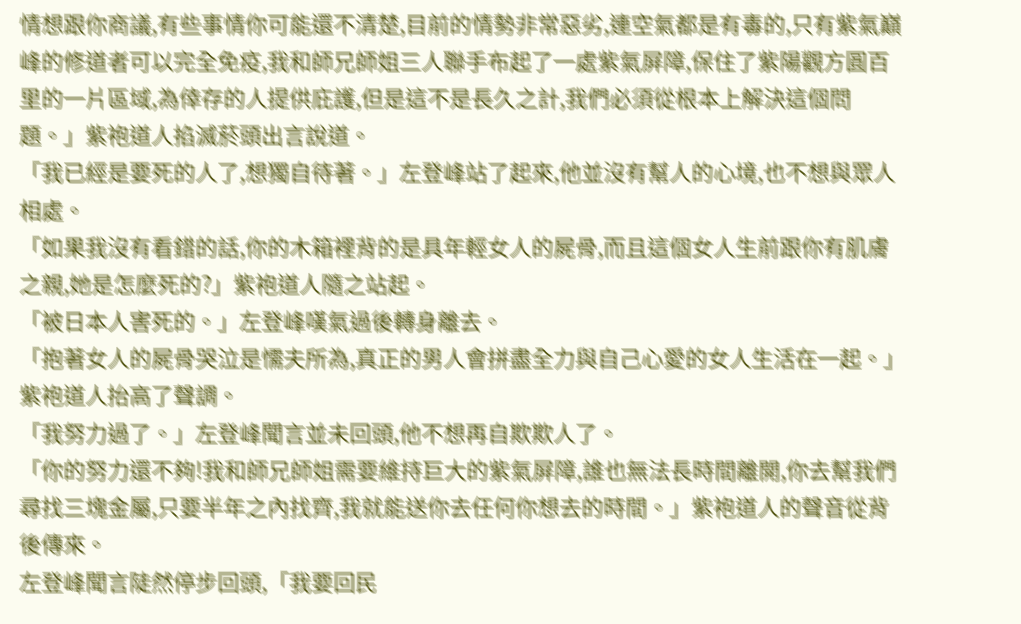情想跟你商議,有些事情你可能還不清楚,目前的情勢非常惡劣,連空氣都是有毒的,只有紫氣巔峰的修道者可以完全免疫,我和師兄師姐三人聯手布起了一處紫氣屏障,保住了紫陽觀方圓百里的一片區域,為倖存的人提供庇護,但是這不是長久之計,我們必須從根本上解決這個問題。」紫袍道人掐滅菸頭出言說道。
「我已經是要死的人了,想獨自待著。」左登峰站了起來,他並沒有幫人的心境,也不想與眾人相處。
「如果我沒有看錯的話,你的木箱裡背的是具年輕女人的屍骨,而且這個女人生前跟你有肌膚之親,她是怎麼死的?」紫袍道人隨之站起。
「被日本人害死的。」左登峰嘆氣過後轉身離去。
「抱著女人的屍骨哭泣是懦夫所為,真正的男人會拼盡全力與自己心愛的女人生活在一起。」紫袍道人抬高了聲調。
「我努力過了。」左登峰聞言並未回頭,他不想再自欺欺人了。
「你的努力還不夠!我和師兄師姐需要維持巨大的紫氣屏障,誰也無法長時間離開,你去幫我們尋找三塊金屬,只要半年之內找齊,我就能送你去任何你想去的時間。」紫袍道人的聲音從背後傳來。
左登峰聞言陡然停步回頭,「我要回民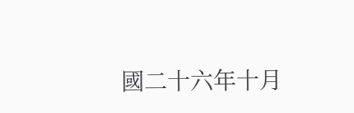國二十六年十月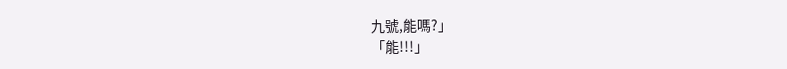九號,能嗎?」
「能!!!」